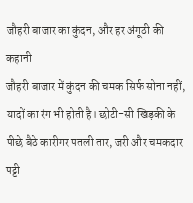जौहरी बाजार का कुंदन, और हर अंगूठी की कहानी
जौहरी बाजार में कुंदन की चमक सिर्फ सोना नहीं, यादों का रंग भी होती है। छोटी-सी खिड़की के पीछे बैठे कारीगर पतली तार, जरी और चमकदार पट्टी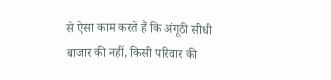से ऐसा काम करते हैं कि अंगूठी सीधी बाजार की नहीं, किसी परिवार की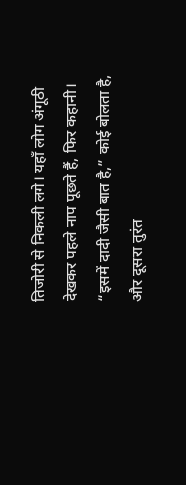तिजोरी से निकली लगे। यहाँ लोग अंगूठी देखकर पहले नाप पूछते हैं, फिर कहानी। “इसमें दादी जैसी बात है,” कोई बोलता है, और दूसरा तुरंत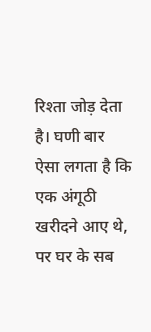रिश्ता जोड़ देता है। घणी बार ऐसा लगता है कि एक अंगूठी खरीदने आए थे, पर घर के सब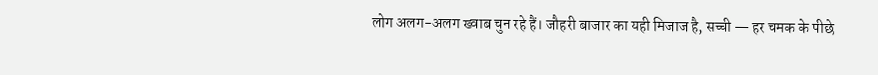लोग अलग-अलग ख्वाब चुन रहे हैं। जौहरी बाजार का यही मिजाज है, सच्ची — हर चमक के पीछे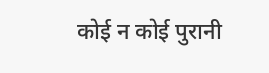कोई न कोई पुरानी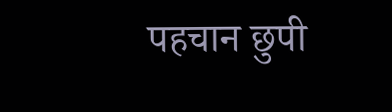पहचान छुपी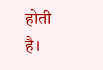होती है।